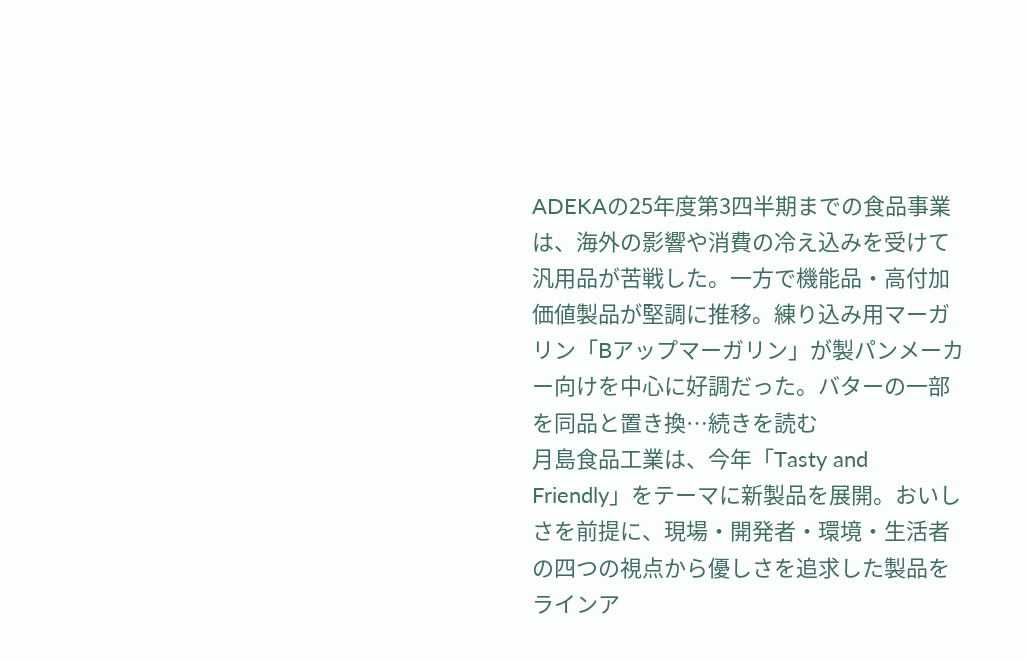ADEKAの25年度第3四半期までの食品事業は、海外の影響や消費の冷え込みを受けて汎用品が苦戦した。一方で機能品・高付加価値製品が堅調に推移。練り込み用マーガリン「Bアップマーガリン」が製パンメーカー向けを中心に好調だった。バターの一部を同品と置き換…続きを読む
月島食品工業は、今年「Tasty and Friendly」をテーマに新製品を展開。おいしさを前提に、現場・開発者・環境・生活者の四つの視点から優しさを追求した製品をラインア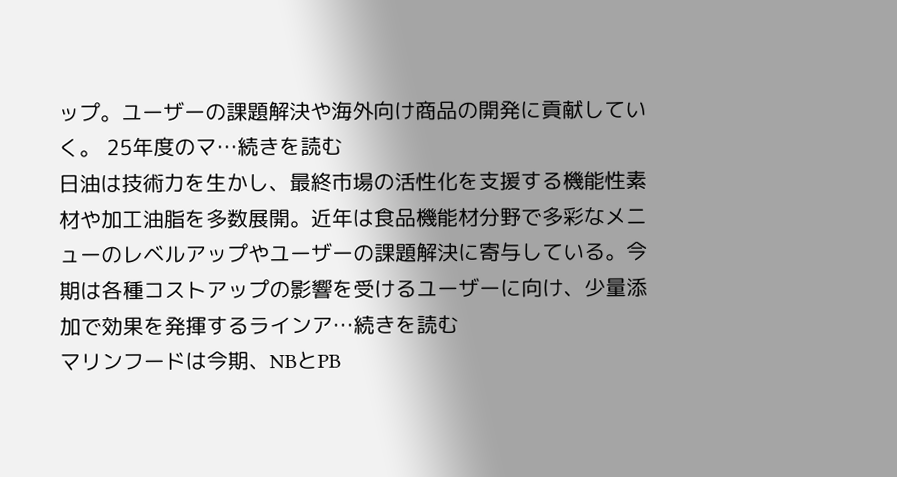ップ。ユーザーの課題解決や海外向け商品の開発に貢献していく。 25年度のマ…続きを読む
日油は技術力を生かし、最終市場の活性化を支援する機能性素材や加工油脂を多数展開。近年は食品機能材分野で多彩なメニューのレベルアップやユーザーの課題解決に寄与している。今期は各種コストアップの影響を受けるユーザーに向け、少量添加で効果を発揮するラインア…続きを読む
マリンフードは今期、NBとPB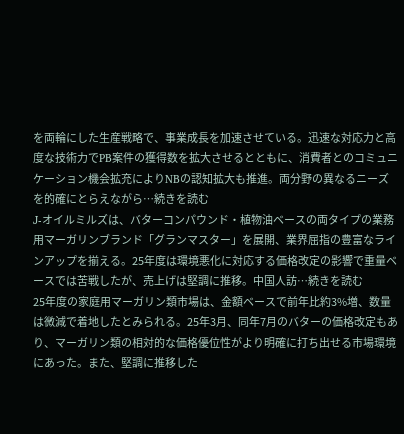を両輪にした生産戦略で、事業成長を加速させている。迅速な対応力と高度な技術力でPB案件の獲得数を拡大させるとともに、消費者とのコミュニケーション機会拡充によりNBの認知拡大も推進。両分野の異なるニーズを的確にとらえながら…続きを読む
J-オイルミルズは、バターコンパウンド・植物油ベースの両タイプの業務用マーガリンブランド「グランマスター」を展開、業界屈指の豊富なラインアップを揃える。25年度は環境悪化に対応する価格改定の影響で重量ベースでは苦戦したが、売上げは堅調に推移。中国人訪…続きを読む
25年度の家庭用マーガリン類市場は、金額ベースで前年比約3%増、数量は微減で着地したとみられる。25年3月、同年7月のバターの価格改定もあり、マーガリン類の相対的な価格優位性がより明確に打ち出せる市場環境にあった。また、堅調に推移した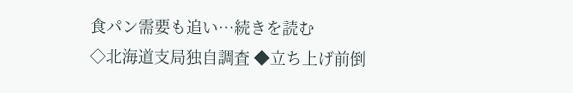食パン需要も追い…続きを読む
◇北海道支局独自調査 ◆立ち上げ前倒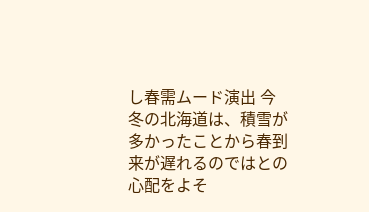し春需ムード演出 今冬の北海道は、積雪が多かったことから春到来が遅れるのではとの心配をよそ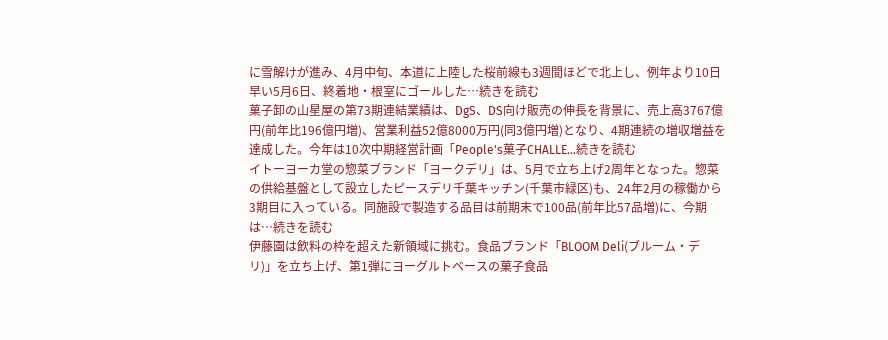に雪解けが進み、4月中旬、本道に上陸した桜前線も3週間ほどで北上し、例年より10日早い5月6日、終着地・根室にゴールした…続きを読む
菓子卸の山星屋の第73期連結業績は、DgS、DS向け販売の伸長を背景に、売上高3767億円(前年比196億円増)、営業利益52億8000万円(同3億円増)となり、4期連続の増収増益を達成した。今年は10次中期経営計画「People's菓子CHALLE…続きを読む
イトーヨーカ堂の惣菜ブランド「ヨークデリ」は、5月で立ち上げ2周年となった。惣菜の供給基盤として設立したピースデリ千葉キッチン(千葉市緑区)も、24年2月の稼働から3期目に入っている。同施設で製造する品目は前期末で100品(前年比57品増)に、今期は…続きを読む
伊藤園は飲料の枠を超えた新領域に挑む。食品ブランド「BLOOM Deli(ブルーム・デリ)」を立ち上げ、第1弾にヨーグルトベースの菓子食品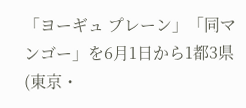「ヨーギュ プレーン」「同マンゴー」を6月1日から1都3県(東京・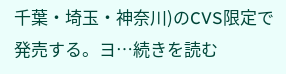千葉・埼玉・神奈川)のCVS限定で発売する。ヨ…続きを読む